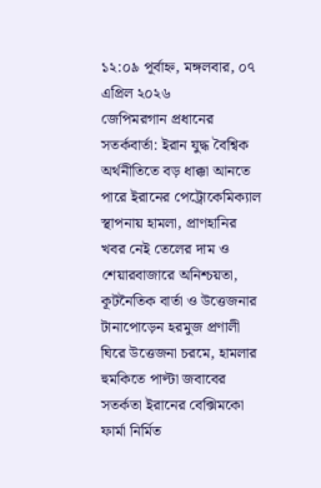১২:০৯ পূর্বাহ্ন, মঙ্গলবার, ০৭ এপ্রিল ২০২৬
জেপিমরগান প্রধানের সতর্কবার্তা: ইরান যুদ্ধ বৈশ্বিক অর্থনীতিতে বড় ধাক্কা আনতে পারে ইরানের পেট্রোকেমিক্যাল স্থাপনায় হামলা, প্রাণহানির খবর নেই তেলের দাম ও শেয়ারবাজারে অনিশ্চয়তা, কূটনৈতিক বার্তা ও উত্তেজনার টানাপোড়েন হরমুজ প্রণালী ঘিরে উত্তেজনা চরমে, হামলার হুমকিতে পাল্টা জবাবের সতর্কতা ইরানের বেক্সিমকো ফার্মা নির্মিত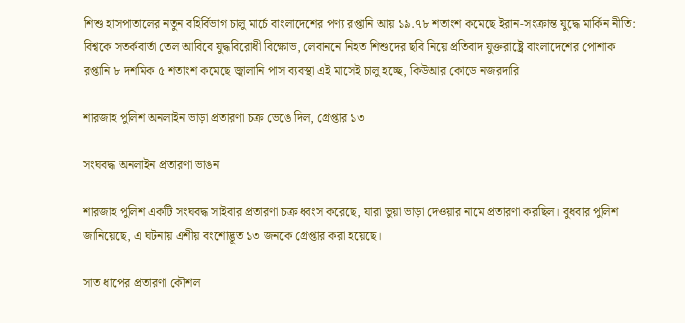শিশু হাসপাতালের নতুন বহির্বিভাগ চালু মার্চে বাংলাদেশের পণ্য রপ্তানি আয় ১৯.৭৮ শতাংশ কমেছে ইরান-সংক্রান্ত যুদ্ধে মার্কিন নীতি: বিশ্বকে সতর্কবার্তা তেল আবিবে যুদ্ধবিরোধী বিক্ষোভ, লেবাননে নিহত শিশুদের ছবি নিয়ে প্রতিবাদ যুক্তরাষ্ট্রে বাংলাদেশের পোশাক রপ্তানি ৮ দশমিক ৫ শতাংশ কমেছে জ্বালানি পাস ব্যবস্থা এই মাসেই চালু হচ্ছে, কিউআর কোডে নজরদারি

শারজাহ পুলিশ অনলাইন ভাড়া প্রতারণা চক্র ভেঙে দিল, গ্রেপ্তার ১৩

সংঘবদ্ধ অনলাইন প্রতারণা ভাঙন

শারজাহ পুলিশ একটি সংঘবদ্ধ সাইবার প্রতারণা চক্র ধ্বংস করেছে, যারা ভুয়া ভাড়া দেওয়ার নামে প্রতারণা করছিল। বুধবার পুলিশ জানিয়েছে, এ ঘটনায় এশীয় বংশোদ্ভূত ১৩ জনকে গ্রেপ্তার করা হয়েছে।

সাত ধাপের প্রতারণা কৌশল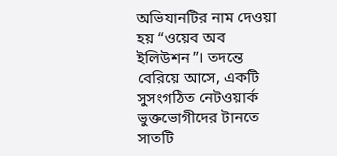অভিযানটির নাম দেওয়া হয় “ওয়েব অব ইলিউশন”। তদন্তে বেরিয়ে আসে, একটি সুসংগঠিত নেটওয়ার্ক ভুক্তভোগীদের টানতে সাতটি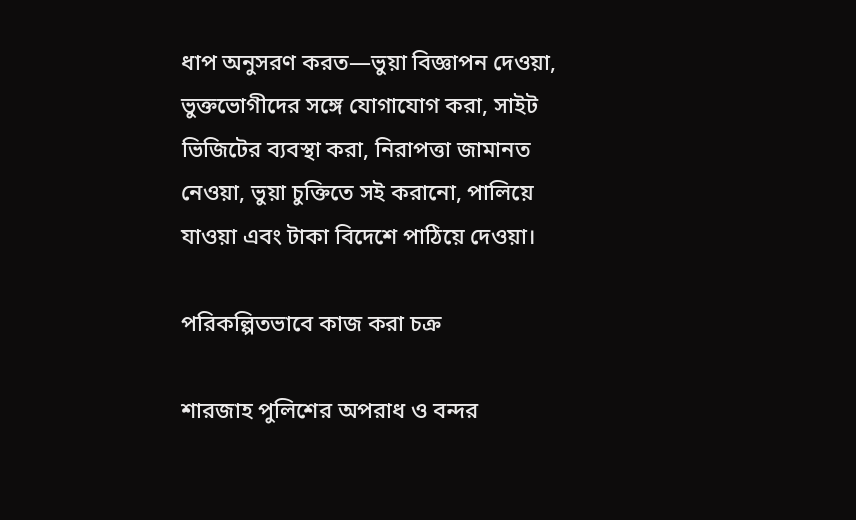ধাপ অনুসরণ করত—ভুয়া বিজ্ঞাপন দেওয়া, ভুক্তভোগীদের সঙ্গে যোগাযোগ করা, সাইট ভিজিটের ব্যবস্থা করা, নিরাপত্তা জামানত নেওয়া, ভুয়া চুক্তিতে সই করানো, পালিয়ে যাওয়া এবং টাকা বিদেশে পাঠিয়ে দেওয়া।

পরিকল্পিতভাবে কাজ করা চক্র

শারজাহ পুলিশের অপরাধ ও বন্দর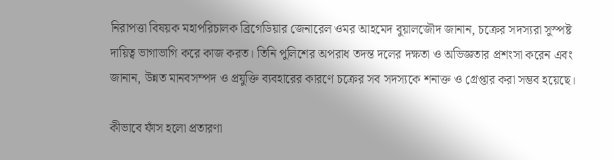নিরাপত্তা বিষয়ক মহাপরিচালক ব্রিগেডিয়ার জেনারেল ওমর আহমেদ বুয়ালজৌদ জানান, চক্রের সদস্যরা সুস্পষ্ট দায়িত্ব ভাগাভাগি করে কাজ করত। তিনি পুলিশের অপরাধ তদন্ত দলের দক্ষতা ও অভিজ্ঞতার প্রশংসা করেন এবং জানান, উন্নত মানবসম্পদ ও প্রযুক্তি ব্যবহারের কারণে চক্রের সব সদস্যকে শনাক্ত ও গ্রেপ্তার করা সম্ভব হয়েছে।

কীভাবে ফাঁস হলো প্রতারণা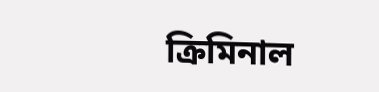ক্রিমিনাল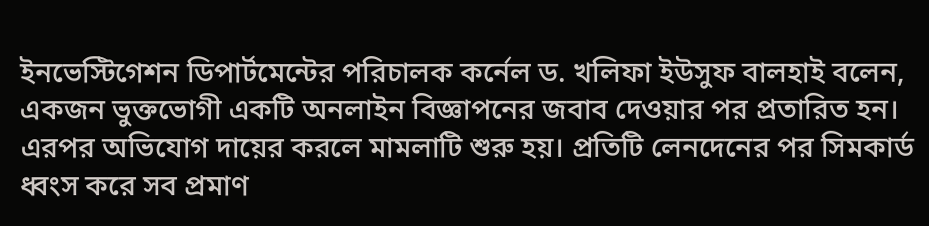ইনভেস্টিগেশন ডিপার্টমেন্টের পরিচালক কর্নেল ড. খলিফা ইউসুফ বালহাই বলেন, একজন ভুক্তভোগী একটি অনলাইন বিজ্ঞাপনের জবাব দেওয়ার পর প্রতারিত হন। এরপর অভিযোগ দায়ের করলে মামলাটি শুরু হয়। প্রতিটি লেনদেনের পর সিমকার্ড ধ্বংস করে সব প্রমাণ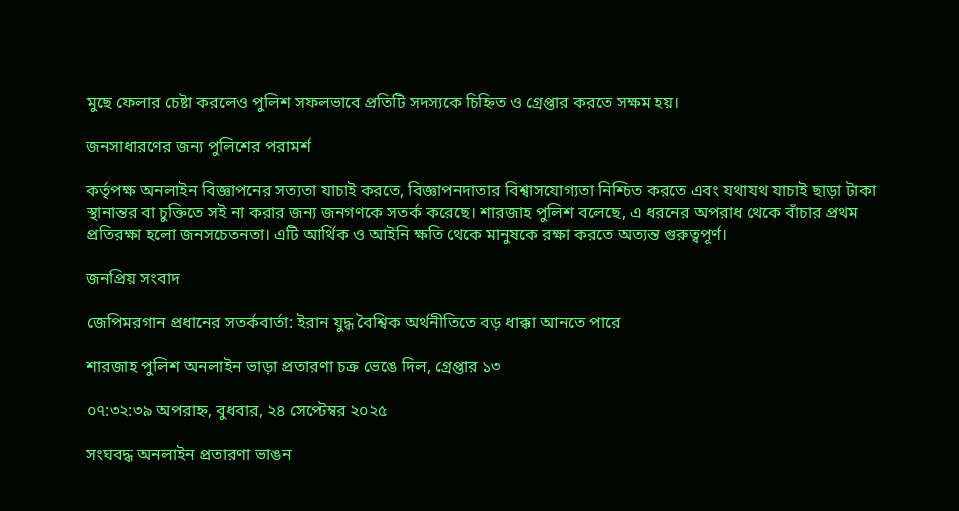মুছে ফেলার চেষ্টা করলেও পুলিশ সফলভাবে প্রতিটি সদস্যকে চিহ্নিত ও গ্রেপ্তার করতে সক্ষম হয়।

জনসাধারণের জন্য পুলিশের পরামর্শ

কর্তৃপক্ষ অনলাইন বিজ্ঞাপনের সত্যতা যাচাই করতে, বিজ্ঞাপনদাতার বিশ্বাসযোগ্যতা নিশ্চিত করতে এবং যথাযথ যাচাই ছাড়া টাকা স্থানান্তর বা চুক্তিতে সই না করার জন্য জনগণকে সতর্ক করেছে। শারজাহ পুলিশ বলেছে, এ ধরনের অপরাধ থেকে বাঁচার প্রথম প্রতিরক্ষা হলো জনসচেতনতা। এটি আর্থিক ও আইনি ক্ষতি থেকে মানুষকে রক্ষা করতে অত্যন্ত গুরুত্বপূর্ণ।

জনপ্রিয় সংবাদ

জেপিমরগান প্রধানের সতর্কবার্তা: ইরান যুদ্ধ বৈশ্বিক অর্থনীতিতে বড় ধাক্কা আনতে পারে

শারজাহ পুলিশ অনলাইন ভাড়া প্রতারণা চক্র ভেঙে দিল, গ্রেপ্তার ১৩

০৭:৩২:৩৯ অপরাহ্ন, বুধবার, ২৪ সেপ্টেম্বর ২০২৫

সংঘবদ্ধ অনলাইন প্রতারণা ভাঙন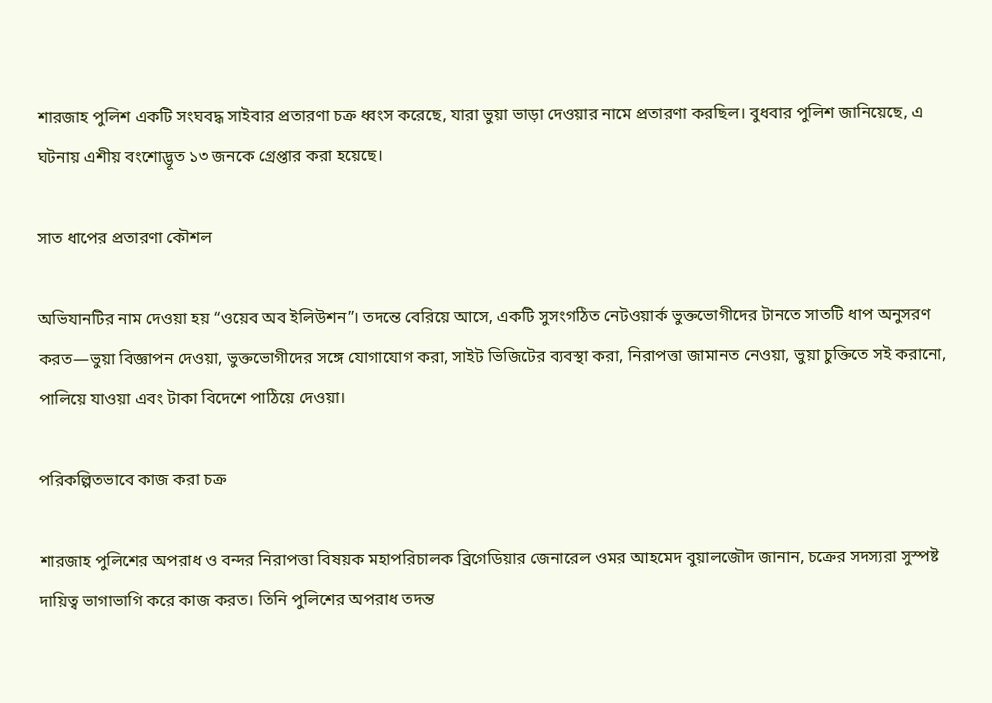শারজাহ পুলিশ একটি সংঘবদ্ধ সাইবার প্রতারণা চক্র ধ্বংস করেছে, যারা ভুয়া ভাড়া দেওয়ার নামে প্রতারণা করছিল। বুধবার পুলিশ জানিয়েছে, এ ঘটনায় এশীয় বংশোদ্ভূত ১৩ জনকে গ্রেপ্তার করা হয়েছে।

সাত ধাপের প্রতারণা কৌশল

অভিযানটির নাম দেওয়া হয় “ওয়েব অব ইলিউশন”। তদন্তে বেরিয়ে আসে, একটি সুসংগঠিত নেটওয়ার্ক ভুক্তভোগীদের টানতে সাতটি ধাপ অনুসরণ করত—ভুয়া বিজ্ঞাপন দেওয়া, ভুক্তভোগীদের সঙ্গে যোগাযোগ করা, সাইট ভিজিটের ব্যবস্থা করা, নিরাপত্তা জামানত নেওয়া, ভুয়া চুক্তিতে সই করানো, পালিয়ে যাওয়া এবং টাকা বিদেশে পাঠিয়ে দেওয়া।

পরিকল্পিতভাবে কাজ করা চক্র

শারজাহ পুলিশের অপরাধ ও বন্দর নিরাপত্তা বিষয়ক মহাপরিচালক ব্রিগেডিয়ার জেনারেল ওমর আহমেদ বুয়ালজৌদ জানান, চক্রের সদস্যরা সুস্পষ্ট দায়িত্ব ভাগাভাগি করে কাজ করত। তিনি পুলিশের অপরাধ তদন্ত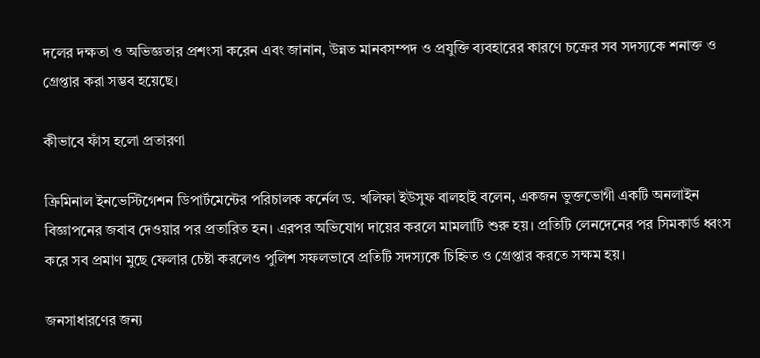দলের দক্ষতা ও অভিজ্ঞতার প্রশংসা করেন এবং জানান, উন্নত মানবসম্পদ ও প্রযুক্তি ব্যবহারের কারণে চক্রের সব সদস্যকে শনাক্ত ও গ্রেপ্তার করা সম্ভব হয়েছে।

কীভাবে ফাঁস হলো প্রতারণা

ক্রিমিনাল ইনভেস্টিগেশন ডিপার্টমেন্টের পরিচালক কর্নেল ড. খলিফা ইউসুফ বালহাই বলেন, একজন ভুক্তভোগী একটি অনলাইন বিজ্ঞাপনের জবাব দেওয়ার পর প্রতারিত হন। এরপর অভিযোগ দায়ের করলে মামলাটি শুরু হয়। প্রতিটি লেনদেনের পর সিমকার্ড ধ্বংস করে সব প্রমাণ মুছে ফেলার চেষ্টা করলেও পুলিশ সফলভাবে প্রতিটি সদস্যকে চিহ্নিত ও গ্রেপ্তার করতে সক্ষম হয়।

জনসাধারণের জন্য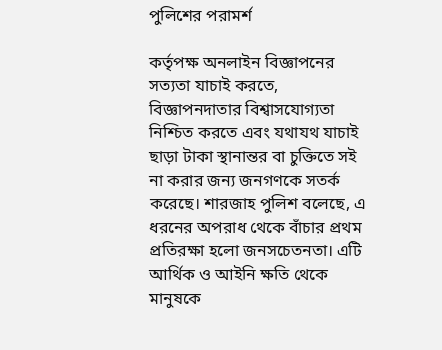পুলিশের পরামর্শ

কর্তৃপক্ষ অনলাইন বিজ্ঞাপনের সত্যতা যাচাই করতে, বিজ্ঞাপনদাতার বিশ্বাসযোগ্যতা নিশ্চিত করতে এবং যথাযথ যাচাই ছাড়া টাকা স্থানান্তর বা চুক্তিতে সই না করার জন্য জনগণকে সতর্ক করেছে। শারজাহ পুলিশ বলেছে, এ ধরনের অপরাধ থেকে বাঁচার প্রথম প্রতিরক্ষা হলো জনসচেতনতা। এটি আর্থিক ও আইনি ক্ষতি থেকে মানুষকে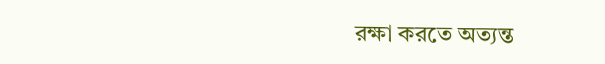রক্ষা করতে অত্যন্ত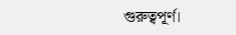গুরুত্বপূর্ণ।